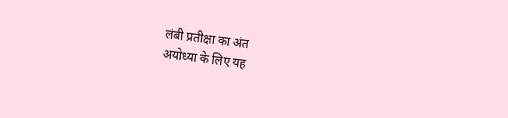लंबी प्रतीक्षा का अंत
अयोध्या के लिए यह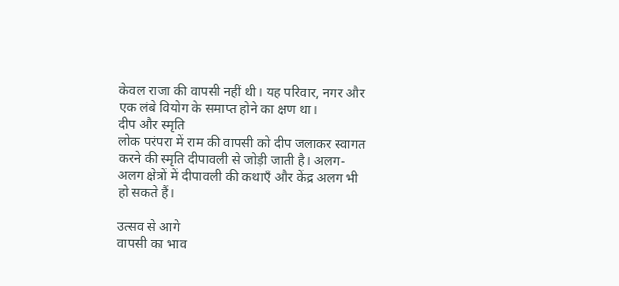केवल राजा की वापसी नहीं थी। यह परिवार, नगर और एक लंबे वियोग के समाप्त होने का क्षण था।
दीप और स्मृति
लोक परंपरा में राम की वापसी को दीप जलाकर स्वागत करने की स्मृति दीपावली से जोड़ी जाती है। अलग-अलग क्षेत्रों में दीपावली की कथाएँ और केंद्र अलग भी हो सकते हैं।

उत्सव से आगे
वापसी का भाव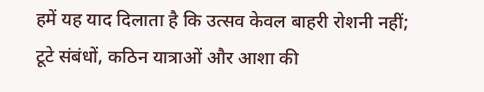हमें यह याद दिलाता है कि उत्सव केवल बाहरी रोशनी नहीं; टूटे संबंधों, कठिन यात्राओं और आशा की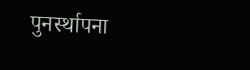पुनर्स्थापना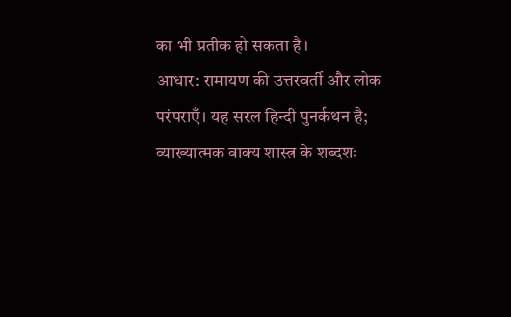का भी प्रतीक हो सकता है।
आधार: रामायण की उत्तरवर्ती और लोक परंपराएँ। यह सरल हिन्दी पुनर्कथन है; व्याख्यात्मक वाक्य शास्त्र के शब्दशः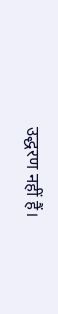उद्धरण नहीं हैं।